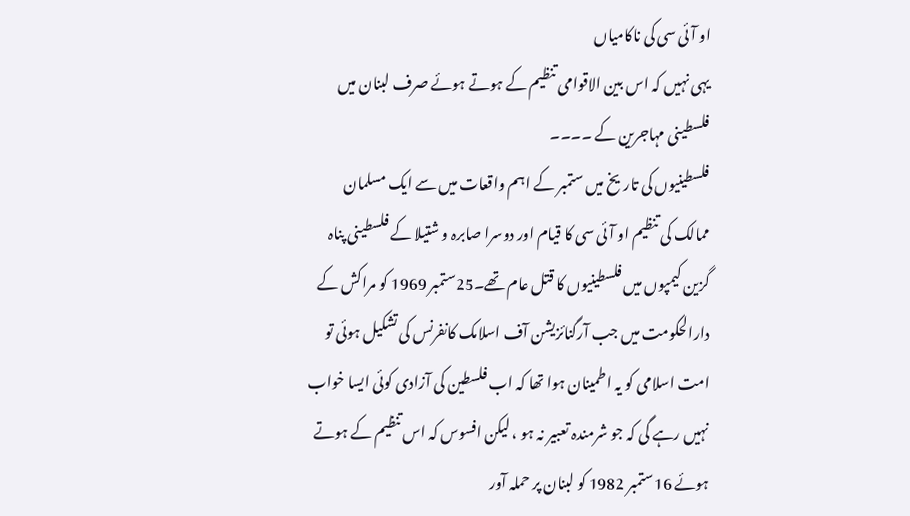او آئی سی کی ناکامیاں
یہی نہیں کہ اس بین الاقوامی تنظیم کے ہوتے ہوئے صرف لبنان میں فلسطینی مہاجرین کے ۔۔۔۔
فلسطینیوں کی تاریخ میں ستمبر کے اہم واقعات میں سے ایک مسلمان ممالک کی تنظیم او آئی سی کا قیام اور دوسرا صابرہ و شتیلا کے فلسطینی پناہ گزین کیمپوں میں فلسطینیوں کا قتل عام تھے۔25ستمبر 1969 کو مراکش کے دارالحکومت میں جب آرگنائزیشن آف اسلامک کانفرنس کی تشکیل ہوئی تو امت اسلامی کو یہ اطمینان ہوا تھا کہ اب فلسطین کی آزادی کوئی ایسا خواب نہیں رہے گی کہ جو شرمندہ تعبیر نہ ہو ، لیکن افسوس کہ اس تنظیم کے ہوتے ہوئے 16ستمبر 1982 کو لبنان پر حملہ آور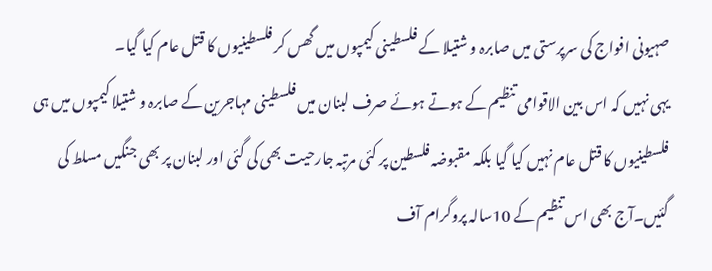صہیونی افواج کی سرپرستی میں صابرہ و شتیلا کے فلسطینی کیمپوں میں گھس کر فلسطینیوں کا قتل عام کیا گیا۔
یہی نہیں کہ اس بین الاقوامی تنظیم کے ہوتے ہوئے صرف لبنان میں فلسطینی مہاجرین کے صابرہ و شتیلا کیمپوں میں ہی فلسطینیوں کا قتل عام نہیں کیا گیا بلکہ مقبوضہ فلسطین پر کئی مرتبہ جارحیت بھی کی گئی اور لبنان پر بھی جنگیں مسلط کی گئیں۔آج بھی اس تنظیم کے 10سالہ پروگرام آف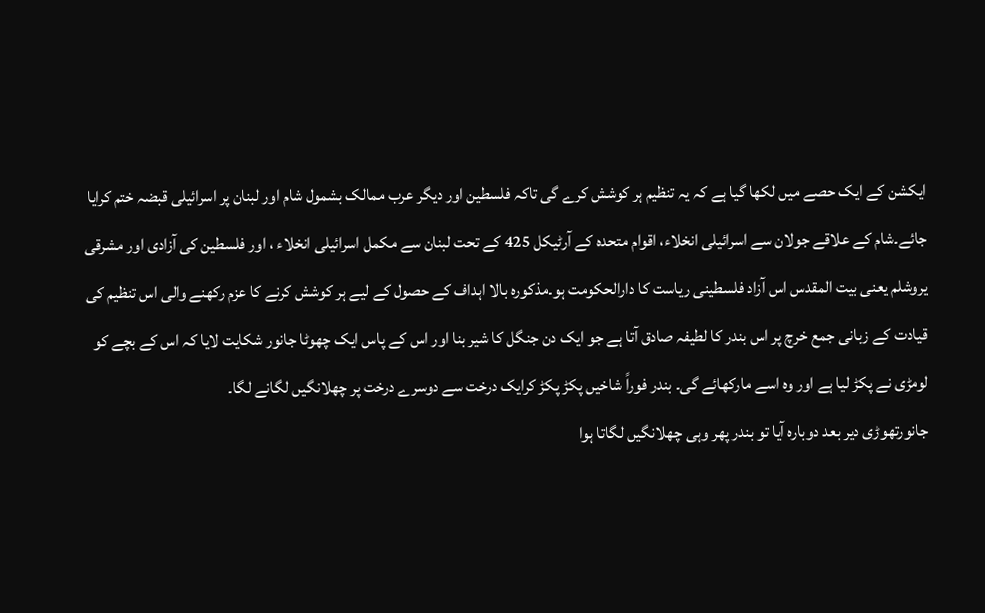ایکشن کے ایک حصے میں لکھا گیا ہے کہ یہ تنظیم ہر کوشش کرے گی تاکہ فلسطین اور دیگر عرب ممالک بشمول شام اور لبنان پر اسرائیلی قبضہ ختم کرایا جائے۔شام کے علاقے جولان سے اسرائیلی انخلاء، اقوام متحدہ کے آرٹیکل 425 کے تحت لبنان سے مکمل اسرائیلی انخلاء ، اور فلسطین کی آزادی اور مشرقی یروشلم یعنی بیت المقدس اس آزاد فلسطینی ریاست کا دارالحکومت ہو۔مذکورہ بالا اہداف کے حصول کے لیے ہر کوشش کرنے کا عزم رکھنے والی اس تنظیم کی قیادت کے زبانی جمع خرچ پر اس بندر کا لطیفہ صادق آتا ہے جو ایک دن جنگل کا شیر بنا اور اس کے پاس ایک چھوٹا جانور شکایت لایا کہ اس کے بچے کو لومڑی نے پکڑ لیا ہے اور وہ اسے مارکھائے گی۔ بندر فوراً شاخیں پکڑ پکڑ کرایک درخت سے دوسرے درخت پر چھلانگیں لگانے لگا۔
جانورتھوڑی دیر بعد دوبارہ آیا تو بندر پھر وہی چھلانگیں لگاتا ہوا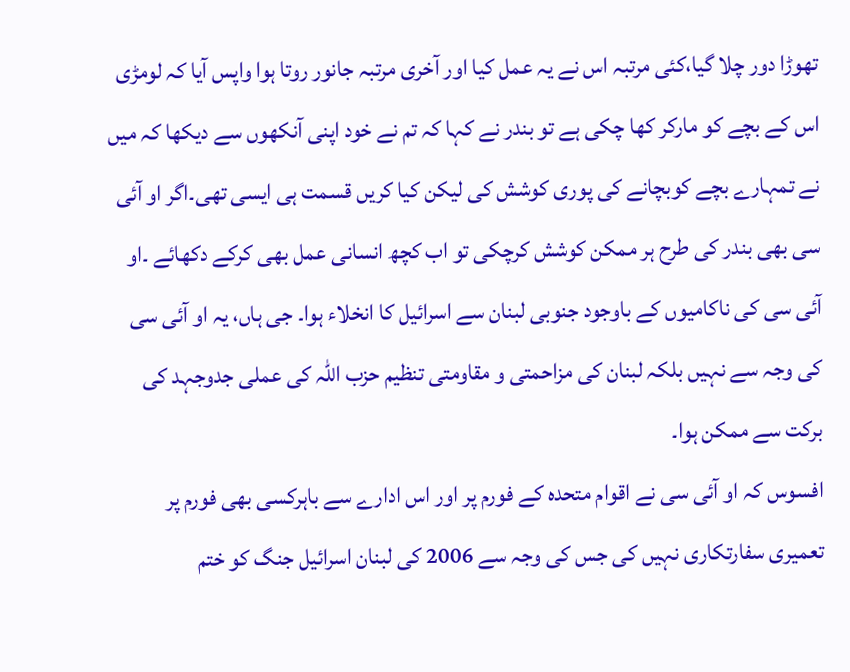تھوڑا دور چلا گیا،کئی مرتبہ اس نے یہ عمل کیا اور آخری مرتبہ جانور روتا ہوا واپس آیا کہ لومڑی اس کے بچے کو مارکر کھا چکی ہے تو بندر نے کہا کہ تم نے خود اپنی آنکھوں سے دیکھا کہ میں نے تمہارے بچے کوبچانے کی پوری کوشش کی لیکن کیا کریں قسمت ہی ایسی تھی۔اگر او آئی سی بھی بندر کی طرح ہر ممکن کوشش کرچکی تو اب کچھ انسانی عمل بھی کرکے دکھائے ۔او آئی سی کی ناکامیوں کے باوجود جنوبی لبنان سے اسرائیل کا انخلاء ہوا۔ جی ہاں، یہ او آئی سی کی وجہ سے نہیں بلکہ لبنان کی مزاحمتی و مقاومتی تنظیم حزب اللہ کی عملی جدوجہد کی برکت سے ممکن ہوا۔
افسوس کہ او آئی سی نے اقوام متحدہ کے فورم پر اور اس ادارے سے باہرکسی بھی فورم پر تعمیری سفارتکاری نہیں کی جس کی وجہ سے 2006 کی لبنان اسرائیل جنگ کو ختم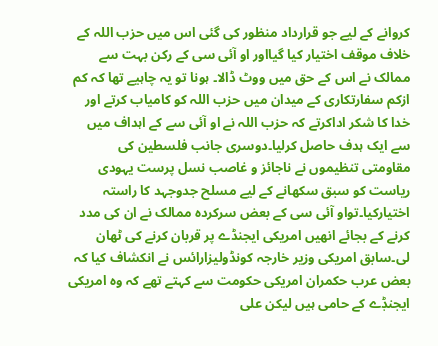کروانے کے لیے جو قرارداد منظور کی گئی اس میں حزب اللہ کے خلاف موقف اختیار کیا گیااور او آئی سی کے رکن بہت سے ممالک نے اس کے حق میں ووٹ ڈالا۔ ہونا تو یہ چاہیے تھا کہ کم ازکم سفارتکاری کے میدان میں حزب اللہ کو کامیاب کرتے اور خدا کا شکر اداکرتے کہ حزب اللہ نے او آئی سے کے اہداف میں سے ایک ہدف حاصل کرلیا۔دوسری جانب فلسطین کی مقاومتی تنظیموں نے ناجائز و غاصب نسل پرست یہودی ریاست کو سبق سکھانے کے لیے مسلح جدوجہد کا راستہ اختیارکیا۔تواو آئی سی کے بعض سرکردہ ممالک نے ان کی مدد کرنے کے بجائے انھیں امریکی ایجنڈے پر قربان کرنے کی ٹھان لی۔سابق امریکی وزیر خارجہ کونڈولیزارائس نے انکشاف کیا کہ بعض عرب حکمران امریکی حکومت سے کہتے تھے کہ وہ امریکی ایجنڈٖے کے حامی ہیں لیکن علی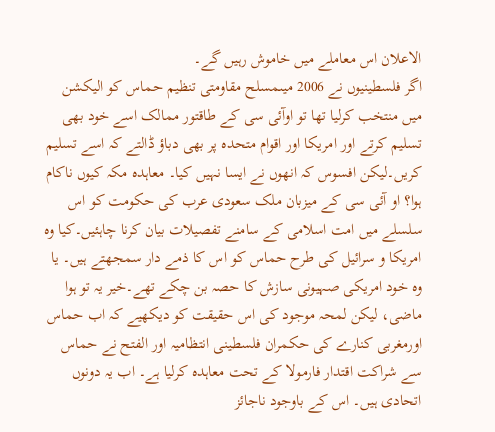الاعلان اس معاملے میں خاموش رہیں گے۔
اگر فلسطینیوں نے 2006 میںمسلح مقاومتی تنظیم حماس کو الیکشن میں منتخب کرلیا تھا تو اوآئی سی کے طاقتور ممالک اسے خود بھی تسلیم کرتے اور امریکا اور اقوام متحدہ پر بھی دباؤ ڈالتے کہ اسے تسلیم کریں۔لیکن افسوس کہ انھوں نے ایسا نہیں کیا۔ معاہدہ مکہ کیوں ناکام ہوا؟ او آئی سی کے میزبان ملک سعودی عرب کی حکومت کو اس سلسلے میں امت اسلامی کے سامنے تفصیلات بیان کرنا چاہئیں۔کیا وہ امریکا و سرائیل کی طرح حماس کو اس کا ذمے دار سمجھتے ہیں۔ یا وہ خود امریکی صہیونی سازش کا حصہ بن چکے تھے۔خیر یہ تو ہوا ماضی، لیکن لمحہ موجود کی اس حقیقت کو دیکھیے کہ اب حماس اورمغربی کنارے کی حکمران فلسطینی انتظامیہ اور الفتح نے حماس سے شراکت اقتدار فارمولا کے تحت معاہدہ کرلیا ہے۔ اب یہ دونوں اتحادی ہیں۔ اس کے باوجود ناجائز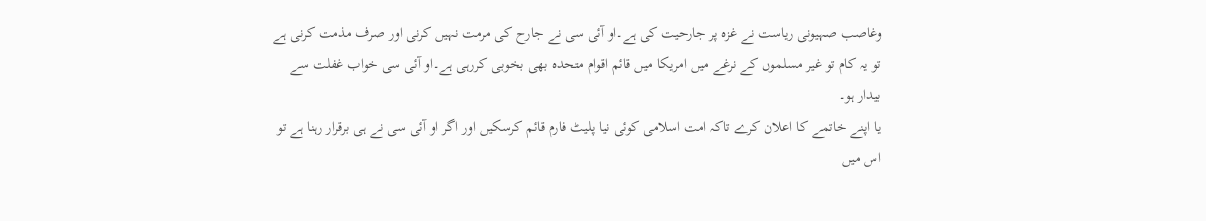وغاصب صہیونی ریاست نے غزہ پر جارحیت کی ہے۔او آئی سی نے جارح کی مرمت نہیں کرنی اور صرف مذمت کرنی ہے تو یہ کام تو غیر مسلموں کے نرغے میں امریکا میں قائم اقوام متحدہ بھی بخوبی کررہی ہے۔او آئی سی خواب غفلت سے بیدار ہو۔
یا اپنے خاتمے کا اعلان کرے تاکہ امت اسلامی کوئی نیا پلیٹ فارم قائم کرسکیں اور اگر او آئی سی نے ہی برقرار رہنا ہے تو اس میں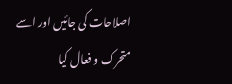اصلاحات کی جائیں اور اسے متحرک و فعال کیا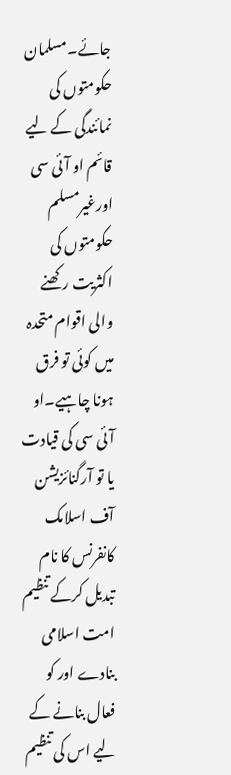جائے۔مسلمان حکومتوں کی نمائندگی کے لیے قائم او آئی سی اورغیرمسلم حکومتوں کی اکثریت رکھنے والی اقوام متحدہ میں کوئی تو فرق ہونا چاہیے۔او آئی سی کی قیادت یا تو آرگنائزیشن آف اسلامک کانفرنس کا نام تبدیل کرکے تنظیم امت اسلامی بنادے اور کو فعال بنانے کے لیے اس کی تنظیم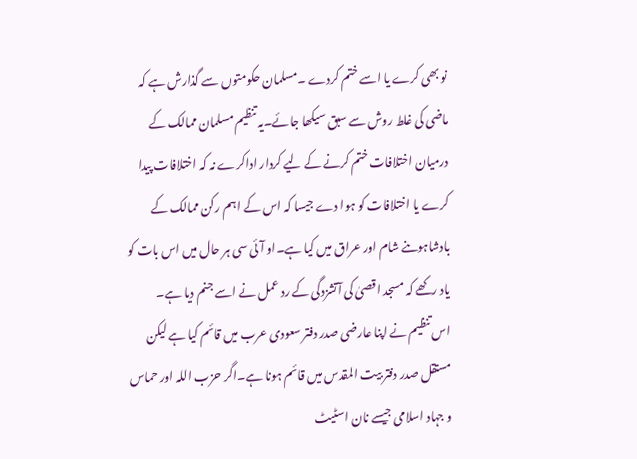نو بھی کرے یا اسے ختم کردے ۔مسلمان حکومتوں سے گذارش ہے کہ ماضی کی غلط روش سے سبق سیکھا جائے۔یہ تنظیم مسلمان ممالک کے درمیان اختلافات ختم کرنے کے لیے کردار اداکرے نہ کہ اختلافات پیدا کرے یا اختلافات کو ہوا دے جیسا کہ اس کے اہم رکن ممالک کے بادشاہوںنے شام اور عراق میں کیا ہے۔او آئی سی ہر حال میں اس بات کو یاد رکھے کہ مسجد اقصیٰ کی آتشزدگی کے رد عمل نے اسے جنم دیا ہے۔
اس تنظیم نے اپنا عارضی صدر دفتر سعودی عرب میں قائم کیا ہے لیکن مستقل صدر دفتر بیت المقدس میں قائم ہونا ہے۔اگر حزب اللہ اور حماس و جہاد اسلامی جیسے نان اسٹیٹ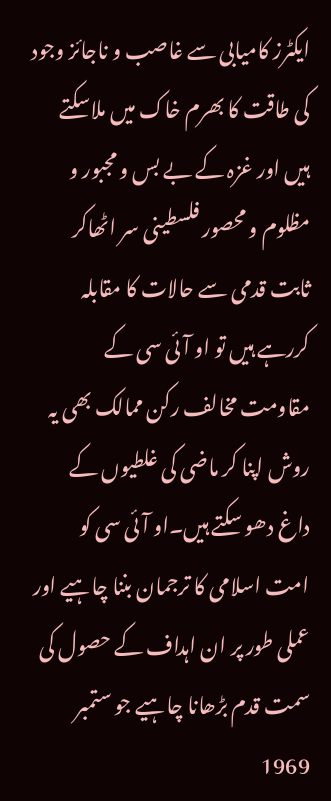ایکٹرز کامیابی سے غاصب و ناجائز وجود کی طاقت کا بھرم خاک میں ملاسکتے ہیں اور غزہ کے بے بس و مجبور و مظلوم و محصور فلسطینی سر اٹھاکر ثابت قدمی سے حالات کا مقابلہ کررہے ہیں تو او آئی سی کے مقاومت مخالف رکن ممالک بھی یہ روش اپنا کر ماضی کی غلطیوں کے داغ دھو سکتے ہیں۔او آئی سی کو امت اسلامی کا ترجمان بننا چاہیے اور عملی طور پر ان اہداف کے حصول کی سمت قدم بڑھانا چاہیے جو ستمبر 1969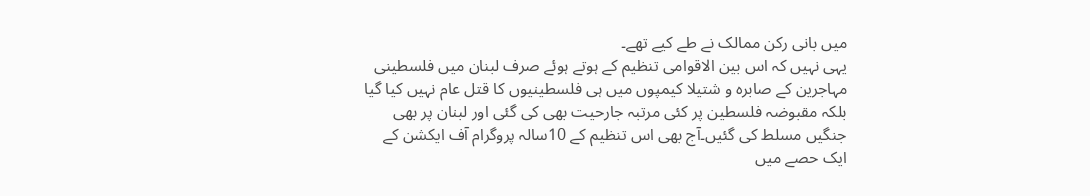میں بانی رکن ممالک نے طے کیے تھے۔
یہی نہیں کہ اس بین الاقوامی تنظیم کے ہوتے ہوئے صرف لبنان میں فلسطینی مہاجرین کے صابرہ و شتیلا کیمپوں میں ہی فلسطینیوں کا قتل عام نہیں کیا گیا بلکہ مقبوضہ فلسطین پر کئی مرتبہ جارحیت بھی کی گئی اور لبنان پر بھی جنگیں مسلط کی گئیں۔آج بھی اس تنظیم کے 10سالہ پروگرام آف ایکشن کے ایک حصے میں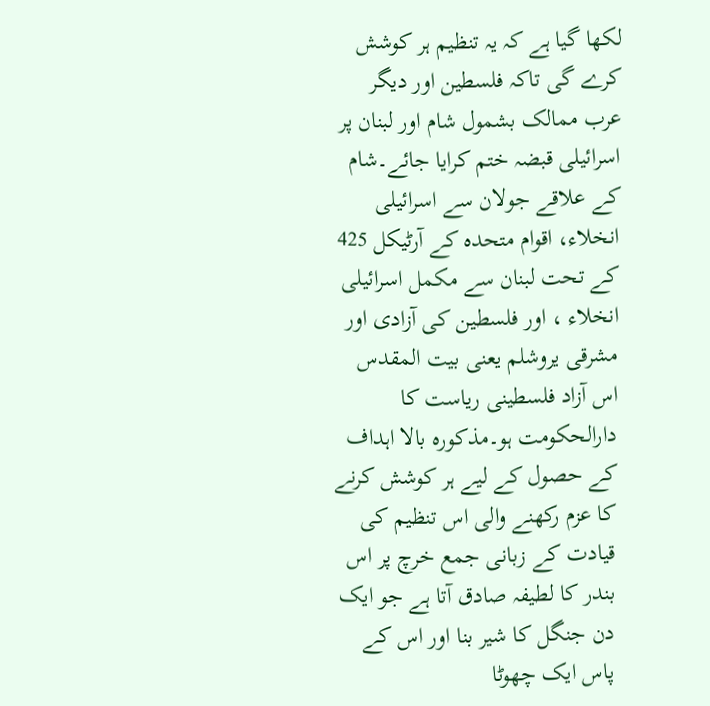لکھا گیا ہے کہ یہ تنظیم ہر کوشش کرے گی تاکہ فلسطین اور دیگر عرب ممالک بشمول شام اور لبنان پر اسرائیلی قبضہ ختم کرایا جائے۔شام کے علاقے جولان سے اسرائیلی انخلاء، اقوام متحدہ کے آرٹیکل 425 کے تحت لبنان سے مکمل اسرائیلی انخلاء ، اور فلسطین کی آزادی اور مشرقی یروشلم یعنی بیت المقدس اس آزاد فلسطینی ریاست کا دارالحکومت ہو۔مذکورہ بالا اہداف کے حصول کے لیے ہر کوشش کرنے کا عزم رکھنے والی اس تنظیم کی قیادت کے زبانی جمع خرچ پر اس بندر کا لطیفہ صادق آتا ہے جو ایک دن جنگل کا شیر بنا اور اس کے پاس ایک چھوٹا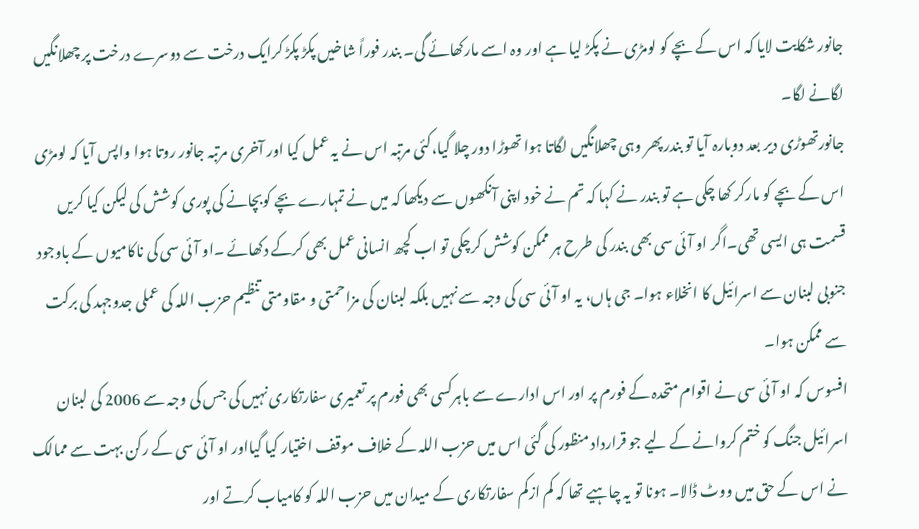جانور شکایت لایا کہ اس کے بچے کو لومڑی نے پکڑ لیا ہے اور وہ اسے مارکھائے گی۔ بندر فوراً شاخیں پکڑ پکڑ کرایک درخت سے دوسرے درخت پر چھلانگیں لگانے لگا۔
جانورتھوڑی دیر بعد دوبارہ آیا تو بندر پھر وہی چھلانگیں لگاتا ہوا تھوڑا دور چلا گیا،کئی مرتبہ اس نے یہ عمل کیا اور آخری مرتبہ جانور روتا ہوا واپس آیا کہ لومڑی اس کے بچے کو مارکر کھا چکی ہے تو بندر نے کہا کہ تم نے خود اپنی آنکھوں سے دیکھا کہ میں نے تمہارے بچے کوبچانے کی پوری کوشش کی لیکن کیا کریں قسمت ہی ایسی تھی۔اگر او آئی سی بھی بندر کی طرح ہر ممکن کوشش کرچکی تو اب کچھ انسانی عمل بھی کرکے دکھائے ۔او آئی سی کی ناکامیوں کے باوجود جنوبی لبنان سے اسرائیل کا انخلاء ہوا۔ جی ہاں، یہ او آئی سی کی وجہ سے نہیں بلکہ لبنان کی مزاحمتی و مقاومتی تنظیم حزب اللہ کی عملی جدوجہد کی برکت سے ممکن ہوا۔
افسوس کہ او آئی سی نے اقوام متحدہ کے فورم پر اور اس ادارے سے باہرکسی بھی فورم پر تعمیری سفارتکاری نہیں کی جس کی وجہ سے 2006 کی لبنان اسرائیل جنگ کو ختم کروانے کے لیے جو قرارداد منظور کی گئی اس میں حزب اللہ کے خلاف موقف اختیار کیا گیااور او آئی سی کے رکن بہت سے ممالک نے اس کے حق میں ووٹ ڈالا۔ ہونا تو یہ چاہیے تھا کہ کم ازکم سفارتکاری کے میدان میں حزب اللہ کو کامیاب کرتے اور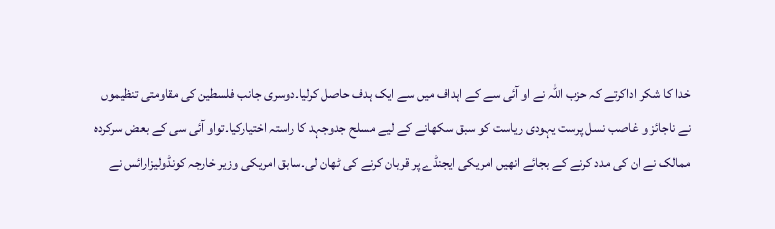خدا کا شکر اداکرتے کہ حزب اللہ نے او آئی سے کے اہداف میں سے ایک ہدف حاصل کرلیا۔دوسری جانب فلسطین کی مقاومتی تنظیموں نے ناجائز و غاصب نسل پرست یہودی ریاست کو سبق سکھانے کے لیے مسلح جدوجہد کا راستہ اختیارکیا۔تواو آئی سی کے بعض سرکردہ ممالک نے ان کی مدد کرنے کے بجائے انھیں امریکی ایجنڈے پر قربان کرنے کی ٹھان لی۔سابق امریکی وزیر خارجہ کونڈولیزارائس نے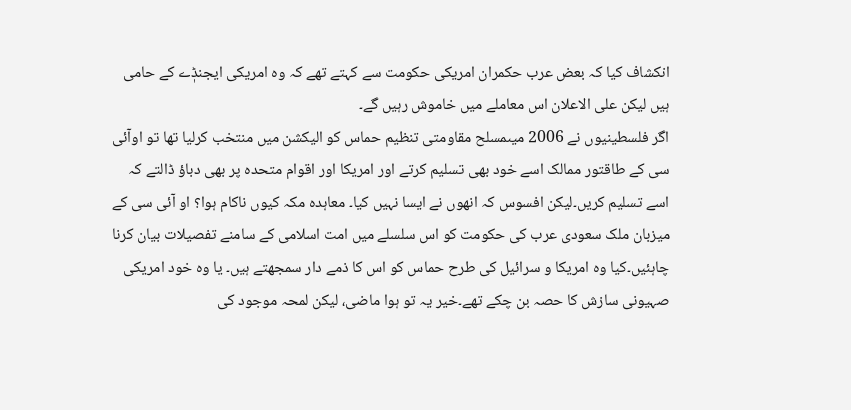انکشاف کیا کہ بعض عرب حکمران امریکی حکومت سے کہتے تھے کہ وہ امریکی ایجنڈٖے کے حامی ہیں لیکن علی الاعلان اس معاملے میں خاموش رہیں گے۔
اگر فلسطینیوں نے 2006 میںمسلح مقاومتی تنظیم حماس کو الیکشن میں منتخب کرلیا تھا تو اوآئی سی کے طاقتور ممالک اسے خود بھی تسلیم کرتے اور امریکا اور اقوام متحدہ پر بھی دباؤ ڈالتے کہ اسے تسلیم کریں۔لیکن افسوس کہ انھوں نے ایسا نہیں کیا۔ معاہدہ مکہ کیوں ناکام ہوا؟ او آئی سی کے میزبان ملک سعودی عرب کی حکومت کو اس سلسلے میں امت اسلامی کے سامنے تفصیلات بیان کرنا چاہئیں۔کیا وہ امریکا و سرائیل کی طرح حماس کو اس کا ذمے دار سمجھتے ہیں۔ یا وہ خود امریکی صہیونی سازش کا حصہ بن چکے تھے۔خیر یہ تو ہوا ماضی، لیکن لمحہ موجود کی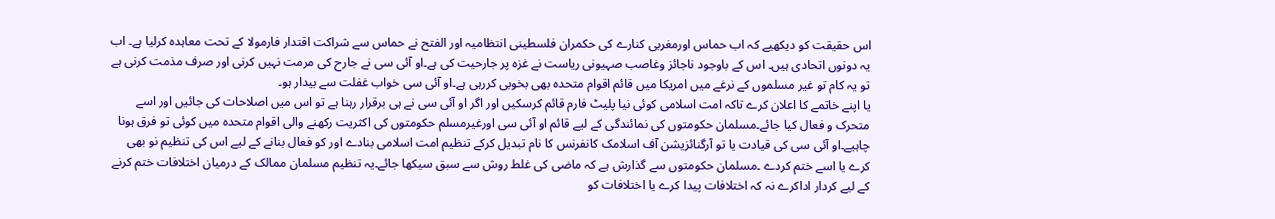اس حقیقت کو دیکھیے کہ اب حماس اورمغربی کنارے کی حکمران فلسطینی انتظامیہ اور الفتح نے حماس سے شراکت اقتدار فارمولا کے تحت معاہدہ کرلیا ہے۔ اب یہ دونوں اتحادی ہیں۔ اس کے باوجود ناجائز وغاصب صہیونی ریاست نے غزہ پر جارحیت کی ہے۔او آئی سی نے جارح کی مرمت نہیں کرنی اور صرف مذمت کرنی ہے تو یہ کام تو غیر مسلموں کے نرغے میں امریکا میں قائم اقوام متحدہ بھی بخوبی کررہی ہے۔او آئی سی خواب غفلت سے بیدار ہو۔
یا اپنے خاتمے کا اعلان کرے تاکہ امت اسلامی کوئی نیا پلیٹ فارم قائم کرسکیں اور اگر او آئی سی نے ہی برقرار رہنا ہے تو اس میں اصلاحات کی جائیں اور اسے متحرک و فعال کیا جائے۔مسلمان حکومتوں کی نمائندگی کے لیے قائم او آئی سی اورغیرمسلم حکومتوں کی اکثریت رکھنے والی اقوام متحدہ میں کوئی تو فرق ہونا چاہیے۔او آئی سی کی قیادت یا تو آرگنائزیشن آف اسلامک کانفرنس کا نام تبدیل کرکے تنظیم امت اسلامی بنادے اور کو فعال بنانے کے لیے اس کی تنظیم نو بھی کرے یا اسے ختم کردے ۔مسلمان حکومتوں سے گذارش ہے کہ ماضی کی غلط روش سے سبق سیکھا جائے۔یہ تنظیم مسلمان ممالک کے درمیان اختلافات ختم کرنے کے لیے کردار اداکرے نہ کہ اختلافات پیدا کرے یا اختلافات کو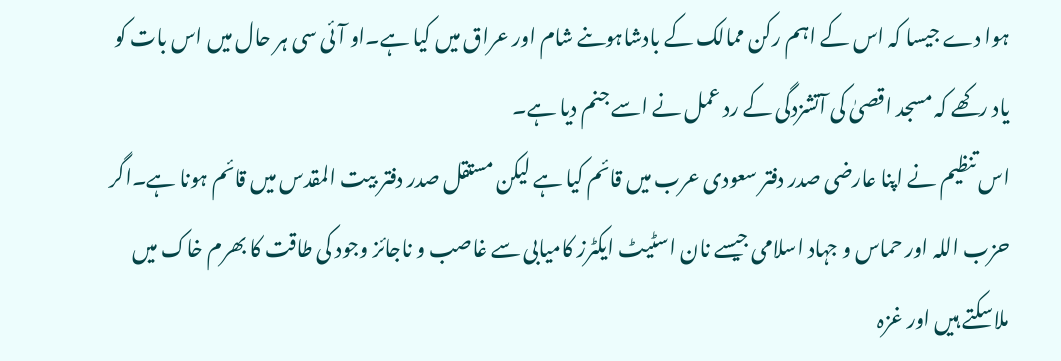ہوا دے جیسا کہ اس کے اہم رکن ممالک کے بادشاہوںنے شام اور عراق میں کیا ہے۔او آئی سی ہر حال میں اس بات کو یاد رکھے کہ مسجد اقصیٰ کی آتشزدگی کے رد عمل نے اسے جنم دیا ہے۔
اس تنظیم نے اپنا عارضی صدر دفتر سعودی عرب میں قائم کیا ہے لیکن مستقل صدر دفتر بیت المقدس میں قائم ہونا ہے۔اگر حزب اللہ اور حماس و جہاد اسلامی جیسے نان اسٹیٹ ایکٹرز کامیابی سے غاصب و ناجائز وجود کی طاقت کا بھرم خاک میں ملاسکتے ہیں اور غزہ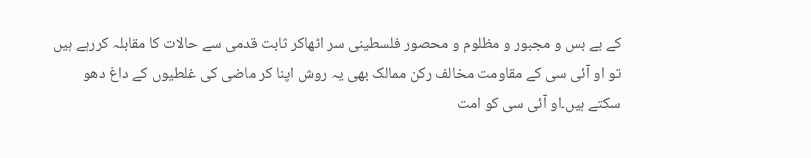کے بے بس و مجبور و مظلوم و محصور فلسطینی سر اٹھاکر ثابت قدمی سے حالات کا مقابلہ کررہے ہیں تو او آئی سی کے مقاومت مخالف رکن ممالک بھی یہ روش اپنا کر ماضی کی غلطیوں کے داغ دھو سکتے ہیں۔او آئی سی کو امت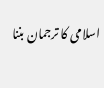اسلامی کا ترجمان بننا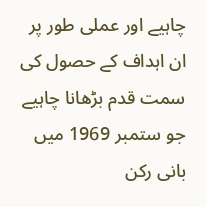چاہیے اور عملی طور پر ان اہداف کے حصول کی سمت قدم بڑھانا چاہیے جو ستمبر 1969 میں بانی رکن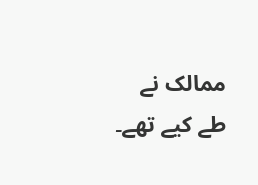ممالک نے طے کیے تھے۔